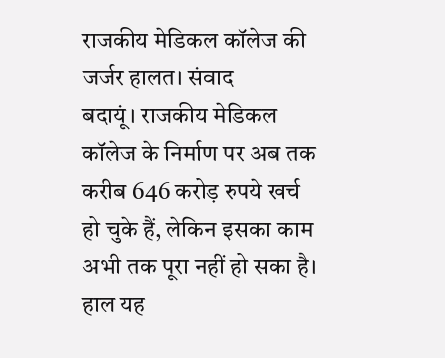राजकीय मेडिकल कॉलेज की जर्जर हालत। संवाद
बदायूं। राजकीय मेडिकल कॉलेज के निर्माण पर अब तक करीब 646 करोड़ रुपये खर्च हो चुके हैं, लेकिन इसका काम अभी तक पूरा नहीं हो सका है। हाल यह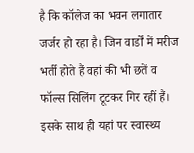है कि कॉलेज का भवन लगातार जर्जर हो रहा है। जिन वार्डों में मरीज भर्ती होते हैं वहां की भी छतें व फॉल्स सिलिंग टूटकर गिर रहीं हैं। इसके साथ ही यहां पर स्वास्थ्य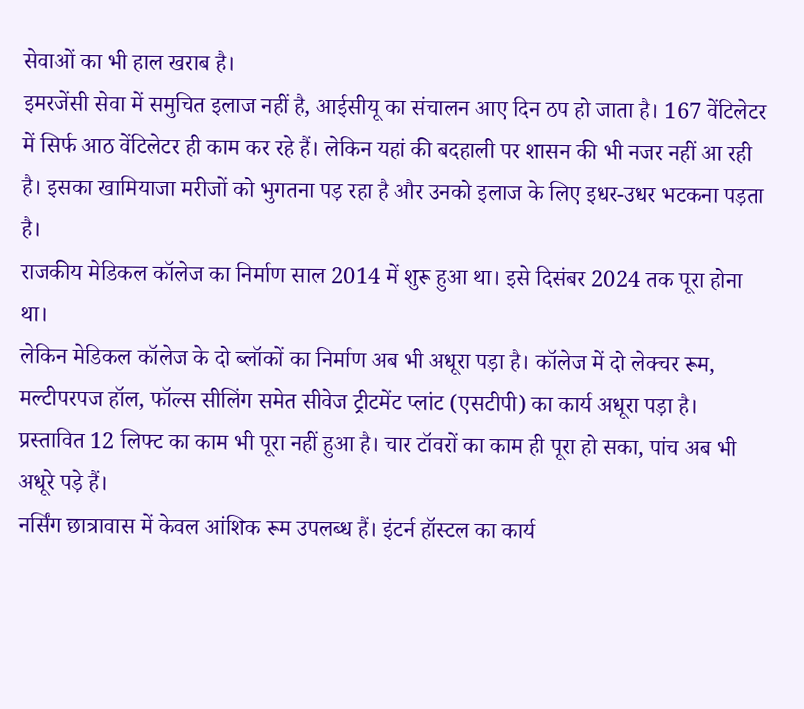सेवाओं का भी हाल खराब है।
इमरजेंसी सेवा में समुचित इलाज नहीं है, आईसीयू का संचालन आए दिन ठप हो जाता है। 167 वेंटिलेटर में सिर्फ आठ वेंटिलेटर ही काम कर रहे हैं। लेकिन यहां की बदहाली पर शासन की भी नजर नहीं आ रही है। इसका खामियाजा मरीजों को भुगतना पड़ रहा है और उनको इलाज के लिए इधर-उधर भटकना पड़ता है।
राजकीय मेडिकल कॉलेज का निर्माण साल 2014 में शुरू हुआ था। इसे दिसंबर 2024 तक पूरा होना था।
लेकिन मेडिकल कॉलेज के दो ब्लॉकों का निर्माण अब भी अधूरा पड़ा है। कॉलेज में दो लेक्चर रूम, मल्टीपरपज हॉल, फॉल्स सीलिंग समेत सीवेज ट्रीटमेंट प्लांट (एसटीपी) का कार्य अधूरा पड़ा है। प्रस्तावित 12 लिफ्ट का काम भी पूरा नहीं हुआ है। चार टॉवरों का काम ही पूरा हो सका, पांच अब भी अधूरे पड़े हैं।
नर्सिंग छात्रावास में केवल आंशिक रूम उपलब्ध हैं। इंटर्न हॉस्टल का कार्य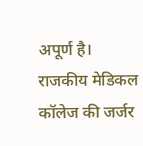अपूर्ण है।
राजकीय मेडिकल कॉलेज की जर्जर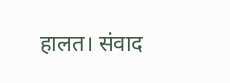हालत। संवाद